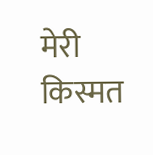मेरी किस्मत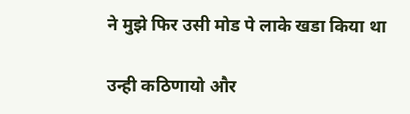ने मुझे फिर उसी मोड पे लाके खडा किया था

उन्ही कठिणायो और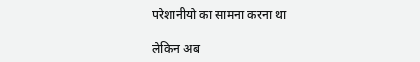परेशानीयो का सामना करना था

लेकिन अब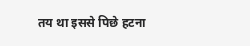तय था इससे पिछे हटना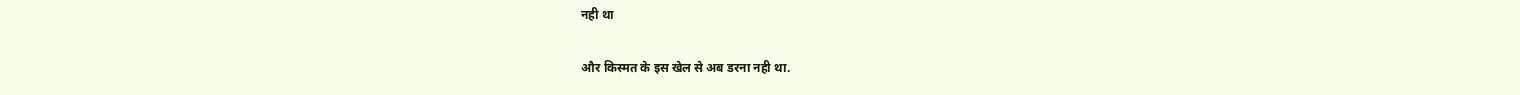नही था

और किस्मत के इस खेल से अब डरना नही था.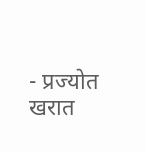- प्रज्योत खरात